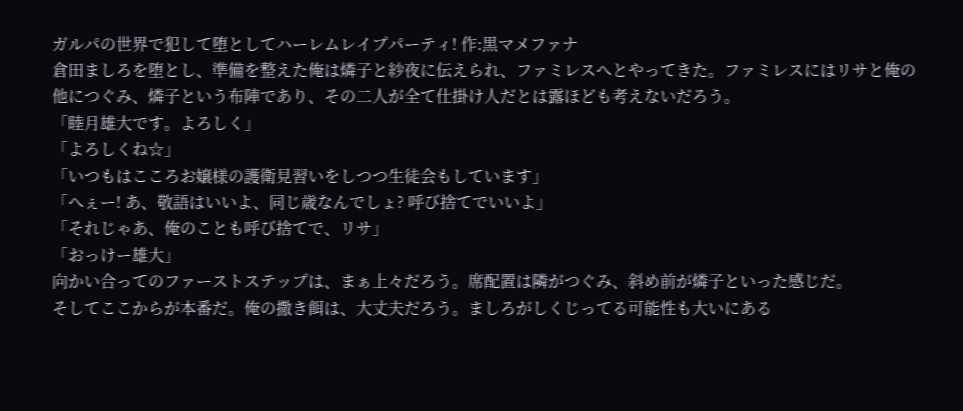ガルパの世界で犯して堕としてハーレムレイプパーティ! 作:黒マメファナ
倉田ましろを堕とし、準備を整えた俺は燐子と紗夜に伝えられ、ファミレスへとやってきた。ファミレスにはリサと俺の他につぐみ、燐子という布陣であり、その二人が全て仕掛け人だとは露ほども考えないだろう。
「睦月雄大です。よろしく」
「よろしくね☆」
「いつもはこころお嬢様の護衛見習いをしつつ生徒会もしています」
「へぇー! あ、敬語はいいよ、同じ歳なんでしょ? 呼び捨てでいいよ」
「それじゃあ、俺のことも呼び捨てで、リサ」
「おっけー雄大」
向かい合ってのファーストステップは、まぁ上々だろう。席配置は隣がつぐみ、斜め前が燐子といった感じだ。
そしてここからが本番だ。俺の撒き餌は、大丈夫だろう。ましろがしくじってる可能性も大いにある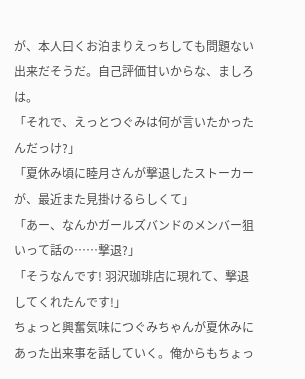が、本人曰くお泊まりえっちしても問題ない出来だそうだ。自己評価甘いからな、ましろは。
「それで、えっとつぐみは何が言いたかったんだっけ?」
「夏休み頃に睦月さんが撃退したストーカーが、最近また見掛けるらしくて」
「あー、なんかガールズバンドのメンバー狙いって話の……撃退?」
「そうなんです! 羽沢珈琲店に現れて、撃退してくれたんです!」
ちょっと興奮気味につぐみちゃんが夏休みにあった出来事を話していく。俺からもちょっ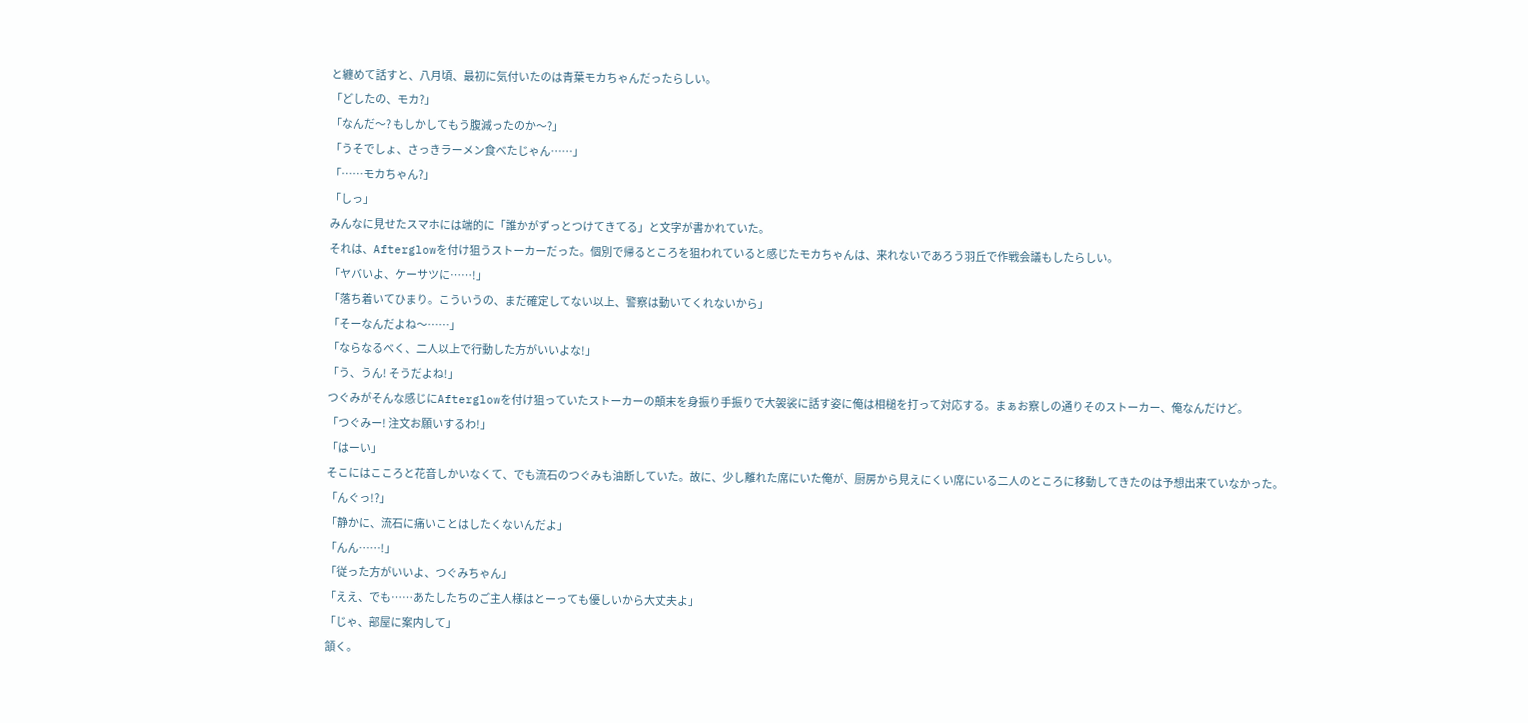と纏めて話すと、八月頃、最初に気付いたのは青葉モカちゃんだったらしい。
「どしたの、モカ?」
「なんだ〜? もしかしてもう腹減ったのか〜?」
「うそでしょ、さっきラーメン食べたじゃん……」
「……モカちゃん?」
「しっ」
みんなに見せたスマホには端的に「誰かがずっとつけてきてる」と文字が書かれていた。
それは、Afterglowを付け狙うストーカーだった。個別で帰るところを狙われていると感じたモカちゃんは、来れないであろう羽丘で作戦会議もしたらしい。
「ヤバいよ、ケーサツに……!」
「落ち着いてひまり。こういうの、まだ確定してない以上、警察は動いてくれないから」
「そーなんだよね〜……」
「ならなるべく、二人以上で行動した方がいいよな!」
「う、うん! そうだよね!」
つぐみがそんな感じにAfterglowを付け狙っていたストーカーの顛末を身振り手振りで大袈裟に話す姿に俺は相槌を打って対応する。まぁお察しの通りそのストーカー、俺なんだけど。
「つぐみー! 注文お願いするわ!」
「はーい」
そこにはこころと花音しかいなくて、でも流石のつぐみも油断していた。故に、少し離れた席にいた俺が、厨房から見えにくい席にいる二人のところに移動してきたのは予想出来ていなかった。
「んぐっ!?」
「静かに、流石に痛いことはしたくないんだよ」
「んん……!」
「従った方がいいよ、つぐみちゃん」
「ええ、でも……あたしたちのご主人様はとーっても優しいから大丈夫よ」
「じゃ、部屋に案内して」
頷く。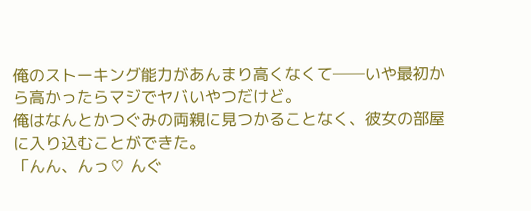俺のストーキング能力があんまり高くなくて──いや最初から高かったらマジでヤバいやつだけど。
俺はなんとかつぐみの両親に見つかることなく、彼女の部屋に入り込むことができた。
「んん、んっ♡ んぐ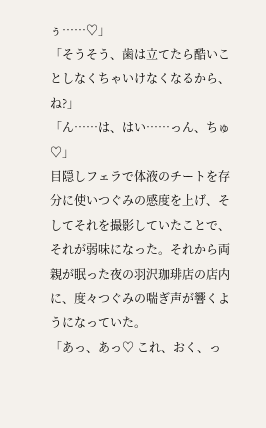ぅ……♡」
「そうそう、歯は立てたら酷いことしなくちゃいけなくなるから、ね?」
「ん……は、はい……っん、ちゅ♡」
目隠しフェラで体液のチートを存分に使いつぐみの感度を上げ、そしてそれを撮影していたことで、それが弱味になった。それから両親が眠った夜の羽沢珈琲店の店内に、度々つぐみの喘ぎ声が響くようになっていた。
「あっ、あっ♡ これ、おく、っ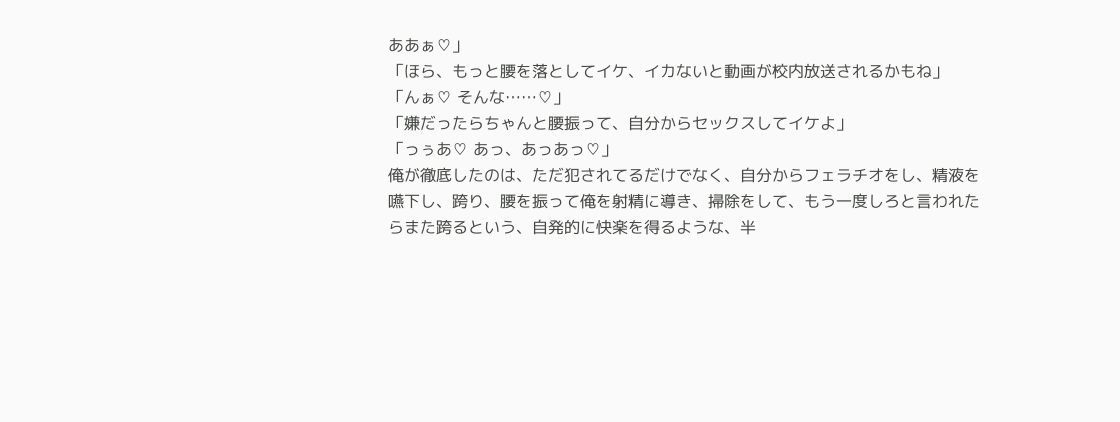ああぁ♡」
「ほら、もっと腰を落としてイケ、イカないと動画が校内放送されるかもね」
「んぁ♡ そんな……♡」
「嫌だったらちゃんと腰振って、自分からセックスしてイケよ」
「っぅあ♡ あっ、あっあっ♡」
俺が徹底したのは、ただ犯されてるだけでなく、自分からフェラチオをし、精液を嚥下し、跨り、腰を振って俺を射精に導き、掃除をして、もう一度しろと言われたらまた跨るという、自発的に快楽を得るような、半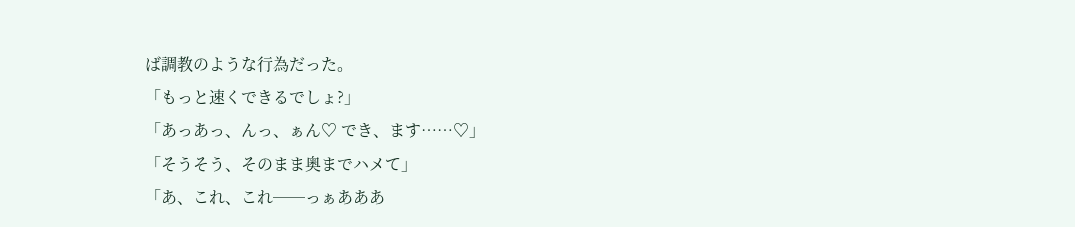ば調教のような行為だった。
「もっと速くできるでしょ?」
「あっあっ、んっ、ぁん♡ でき、ます……♡」
「そうそう、そのまま奥までハメて」
「あ、これ、これ──っぁあああ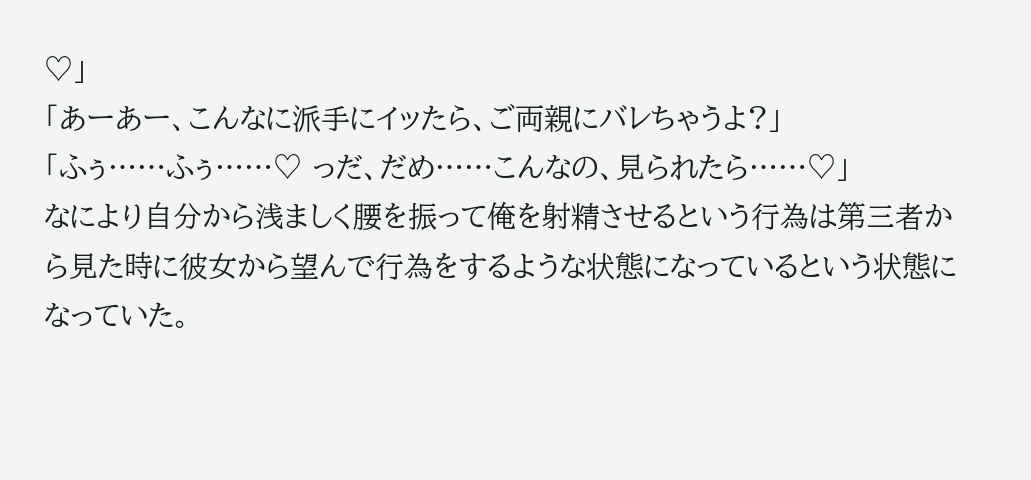♡」
「あーあー、こんなに派手にイッたら、ご両親にバレちゃうよ?」
「ふぅ……ふぅ……♡ っだ、だめ……こんなの、見られたら……♡」
なにより自分から浅ましく腰を振って俺を射精させるという行為は第三者から見た時に彼女から望んで行為をするような状態になっているという状態になっていた。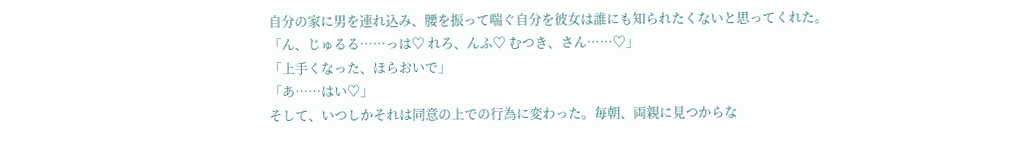自分の家に男を連れ込み、腰を振って喘ぐ自分を彼女は誰にも知られたくないと思ってくれた。
「ん、じゅるる……っは♡ れろ、んふ♡ むつき、さん……♡」
「上手くなった、ほらおいで」
「あ……はい♡」
そして、いつしかそれは同意の上での行為に変わった。毎朝、両親に見つからな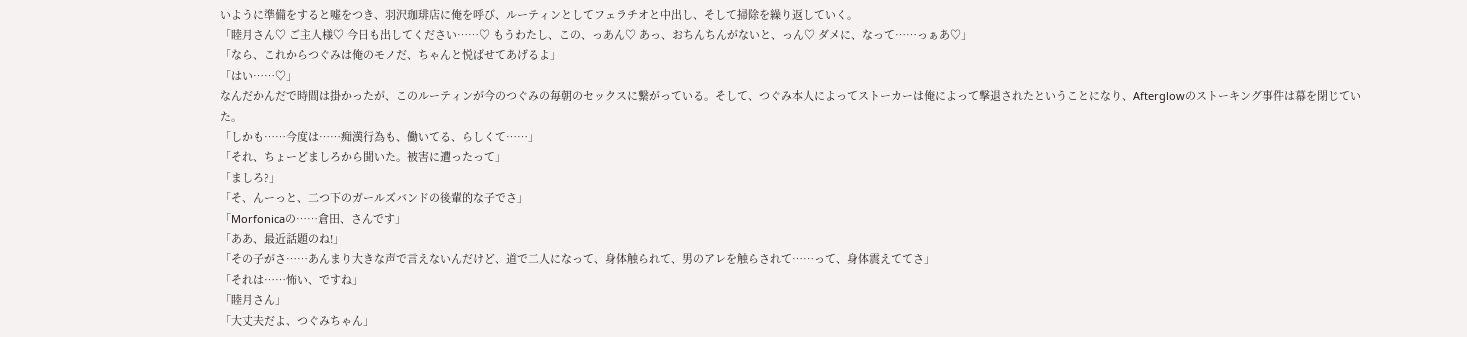いように準備をすると嘘をつき、羽沢珈琲店に俺を呼び、ルーティンとしてフェラチオと中出し、そして掃除を繰り返していく。
「睦月さん♡ ご主人様♡ 今日も出してください……♡ もうわたし、この、っあん♡ あっ、おちんちんがないと、っん♡ ダメに、なって……っぁあ♡」
「なら、これからつぐみは俺のモノだ、ちゃんと悦ばせてあげるよ」
「はい……♡」
なんだかんだで時間は掛かったが、このルーティンが今のつぐみの毎朝のセックスに繋がっている。そして、つぐみ本人によってストーカーは俺によって撃退されたということになり、Afterglowのストーキング事件は幕を閉じていた。
「しかも……今度は……痴漢行為も、働いてる、らしくて……」
「それ、ちょーどましろから聞いた。被害に遭ったって」
「ましろ?」
「そ、んーっと、二つ下のガールズバンドの後輩的な子でさ」
「Morfonicaの……倉田、さんです」
「ああ、最近話題のね!」
「その子がさ……あんまり大きな声で言えないんだけど、道で二人になって、身体触られて、男のアレを触らされて……って、身体震えててさ」
「それは……怖い、ですね」
「睦月さん」
「大丈夫だよ、つぐみちゃん」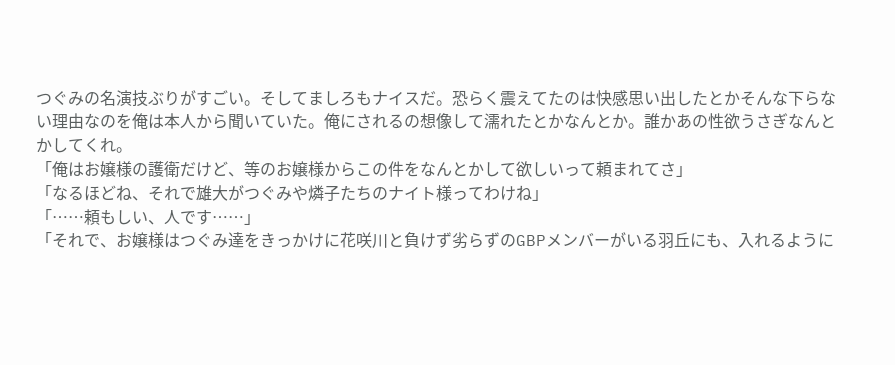つぐみの名演技ぶりがすごい。そしてましろもナイスだ。恐らく震えてたのは快感思い出したとかそんな下らない理由なのを俺は本人から聞いていた。俺にされるの想像して濡れたとかなんとか。誰かあの性欲うさぎなんとかしてくれ。
「俺はお嬢様の護衛だけど、等のお嬢様からこの件をなんとかして欲しいって頼まれてさ」
「なるほどね、それで雄大がつぐみや燐子たちのナイト様ってわけね」
「……頼もしい、人です……」
「それで、お嬢様はつぐみ達をきっかけに花咲川と負けず劣らずのGBPメンバーがいる羽丘にも、入れるように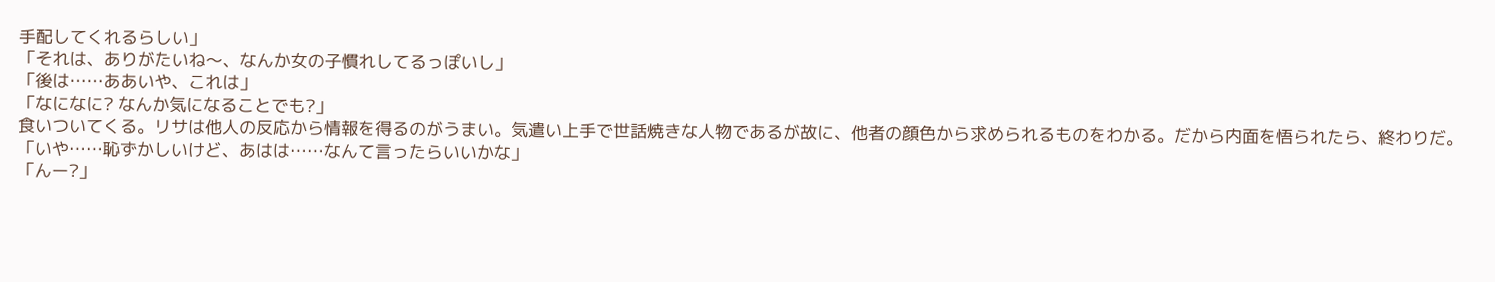手配してくれるらしい」
「それは、ありがたいね〜、なんか女の子慣れしてるっぽいし」
「後は……ああいや、これは」
「なになに? なんか気になることでも?」
食いついてくる。リサは他人の反応から情報を得るのがうまい。気遣い上手で世話焼きな人物であるが故に、他者の顔色から求められるものをわかる。だから内面を悟られたら、終わりだ。
「いや……恥ずかしいけど、あはは……なんて言ったらいいかな」
「んー?」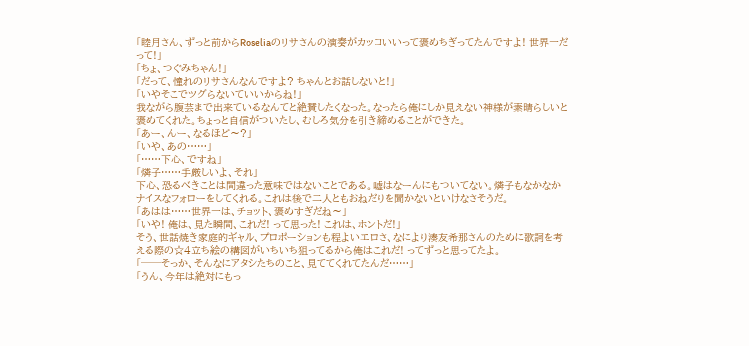「睦月さん、ずっと前からRoseliaのリサさんの演奏がカッコいいって褒めちぎってたんですよ! 世界一だって!」
「ちょ、つぐみちゃん!」
「だって、憧れのリサさんなんですよ? ちゃんとお話しないと!」
「いやそこでツグらないていいからね!」
我ながら腹芸まで出来ているなんてと絶賛したくなった。なったら俺にしか見えない神様が素晴らしいと褒めてくれた。ちょっと自信がついたし、むしろ気分を引き締めることができた。
「あー、んー、なるほど〜?」
「いや、あの……」
「……下心、ですね」
「燐子……手厳しいよ、それ」
下心、恐るべきことは間違った意味ではないことである。嘘はなーんにもついてない。燐子もなかなかナイスなフォローをしてくれる。これは後で二人ともおねだりを聞かないといけなさそうだ。
「あはは……世界一は、チョット、褒めすぎだね〜」
「いや! 俺は、見た瞬間、これだ! って思った! これは、ホントだ!」
そう、世話焼き家庭的ギャル、プロポーションも程よいエロさ、なにより湊友希那さんのために歌詞を考える際の☆4立ち絵の構図がいちいち狙ってるから俺はこれだ! ってずっと思ってたよ。
「──そっか、そんなにアタシたちのこと、見ててくれてたんだ……」
「うん、今年は絶対にもっ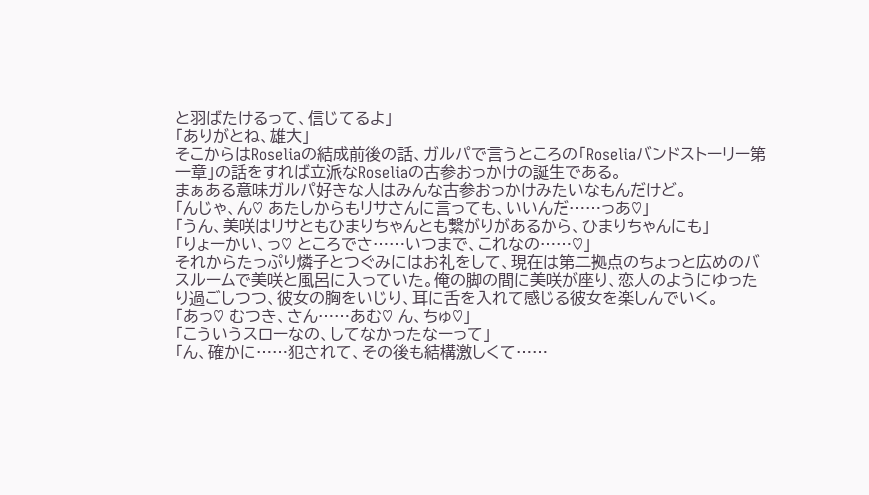と羽ばたけるって、信じてるよ」
「ありがとね、雄大」
そこからはRoseliaの結成前後の話、ガルパで言うところの「Roseliaバンドストーリー第一章」の話をすれば立派なRoseliaの古参おっかけの誕生である。
まぁある意味ガルパ好きな人はみんな古参おっかけみたいなもんだけど。
「んじゃ、ん♡ あたしからもリサさんに言っても、いいんだ……っあ♡」
「うん、美咲はリサともひまりちゃんとも繋がりがあるから、ひまりちゃんにも」
「りょーかい、っ♡ ところでさ……いつまで、これなの……♡」
それからたっぷり燐子とつぐみにはお礼をして、現在は第二拠点のちょっと広めのバスルームで美咲と風呂に入っていた。俺の脚の間に美咲が座り、恋人のようにゆったり過ごしつつ、彼女の胸をいじり、耳に舌を入れて感じる彼女を楽しんでいく。
「あっ♡ むつき、さん……あむ♡ ん、ちゅ♡」
「こういうスローなの、してなかったなーって」
「ん、確かに……犯されて、その後も結構激しくて……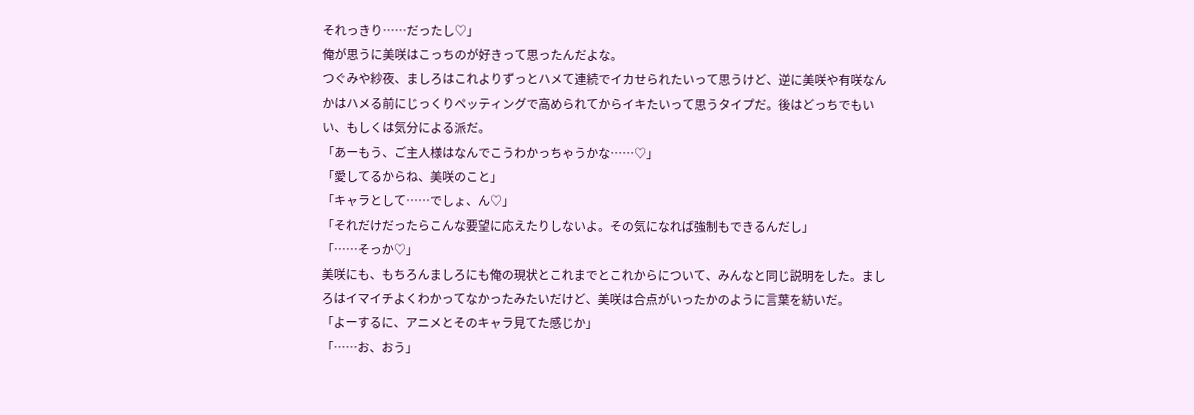それっきり……だったし♡」
俺が思うに美咲はこっちのが好きって思ったんだよな。
つぐみや紗夜、ましろはこれよりずっとハメて連続でイカせられたいって思うけど、逆に美咲や有咲なんかはハメる前にじっくりペッティングで高められてからイキたいって思うタイプだ。後はどっちでもいい、もしくは気分による派だ。
「あーもう、ご主人様はなんでこうわかっちゃうかな……♡」
「愛してるからね、美咲のこと」
「キャラとして……でしょ、ん♡」
「それだけだったらこんな要望に応えたりしないよ。その気になれば強制もできるんだし」
「……そっか♡」
美咲にも、もちろんましろにも俺の現状とこれまでとこれからについて、みんなと同じ説明をした。ましろはイマイチよくわかってなかったみたいだけど、美咲は合点がいったかのように言葉を紡いだ。
「よーするに、アニメとそのキャラ見てた感じか」
「……お、おう」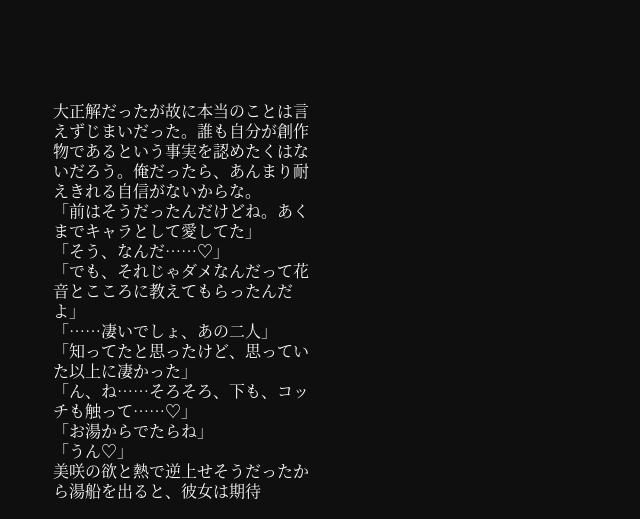大正解だったが故に本当のことは言えずじまいだった。誰も自分が創作物であるという事実を認めたくはないだろう。俺だったら、あんまり耐えきれる自信がないからな。
「前はそうだったんだけどね。あくまでキャラとして愛してた」
「そう、なんだ……♡」
「でも、それじゃダメなんだって花音とこころに教えてもらったんだよ」
「……凄いでしょ、あの二人」
「知ってたと思ったけど、思っていた以上に凄かった」
「ん、ね……そろそろ、下も、コッチも触って……♡」
「お湯からでたらね」
「うん♡」
美咲の欲と熱で逆上せそうだったから湯船を出ると、彼女は期待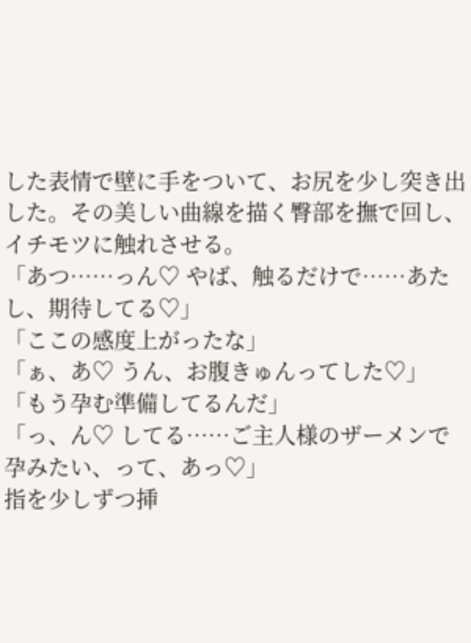した表情で壁に手をついて、お尻を少し突き出した。その美しい曲線を描く臀部を撫で回し、イチモツに触れさせる。
「あつ……っん♡ やば、触るだけで……あたし、期待してる♡」
「ここの感度上がったな」
「ぁ、あ♡ うん、お腹きゅんってした♡」
「もう孕む準備してるんだ」
「っ、ん♡ してる……ご主人様のザーメンで孕みたい、って、あっ♡」
指を少しずつ挿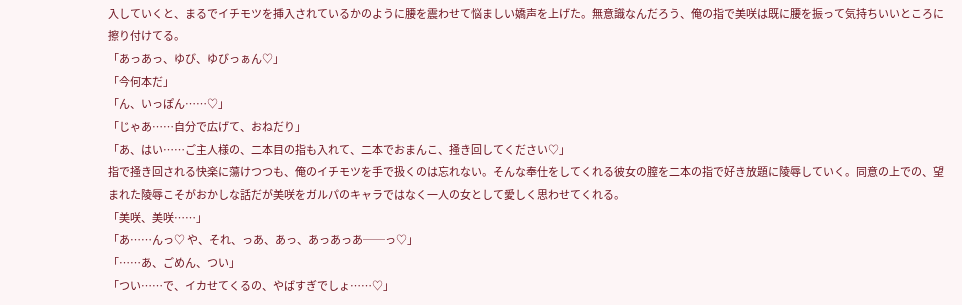入していくと、まるでイチモツを挿入されているかのように腰を震わせて悩ましい嬌声を上げた。無意識なんだろう、俺の指で美咲は既に腰を振って気持ちいいところに擦り付けてる。
「あっあっ、ゆび、ゆびっぁん♡」
「今何本だ」
「ん、いっぽん……♡」
「じゃあ……自分で広げて、おねだり」
「あ、はい……ご主人様の、二本目の指も入れて、二本でおまんこ、掻き回してください♡」
指で掻き回される快楽に蕩けつつも、俺のイチモツを手で扱くのは忘れない。そんな奉仕をしてくれる彼女の膣を二本の指で好き放題に陵辱していく。同意の上での、望まれた陵辱こそがおかしな話だが美咲をガルパのキャラではなく一人の女として愛しく思わせてくれる。
「美咲、美咲……」
「あ……んっ♡ や、それ、っあ、あっ、あっあっあ──っ♡」
「……あ、ごめん、つい」
「つい……で、イカせてくるの、やばすぎでしょ……♡」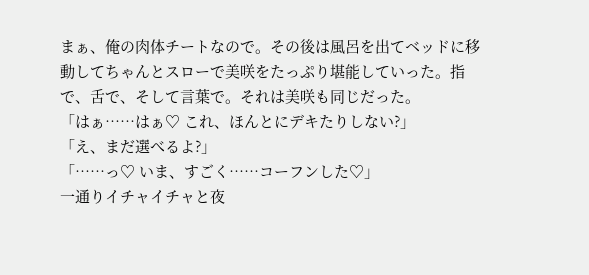まぁ、俺の肉体チートなので。その後は風呂を出てベッドに移動してちゃんとスローで美咲をたっぷり堪能していった。指で、舌で、そして言葉で。それは美咲も同じだった。
「はぁ……はぁ♡ これ、ほんとにデキたりしない?」
「え、まだ選べるよ?」
「……っ♡ いま、すごく……コーフンした♡」
一通りイチャイチャと夜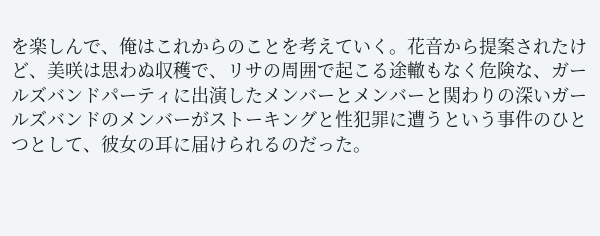を楽しんで、俺はこれからのことを考えていく。花音から提案されたけど、美咲は思わぬ収穫で、リサの周囲で起こる途轍もなく危険な、ガールズバンドパーティに出演したメンバーとメンバーと関わりの深いガールズバンドのメンバーがストーキングと性犯罪に遭うという事件のひとつとして、彼女の耳に届けられるのだった。